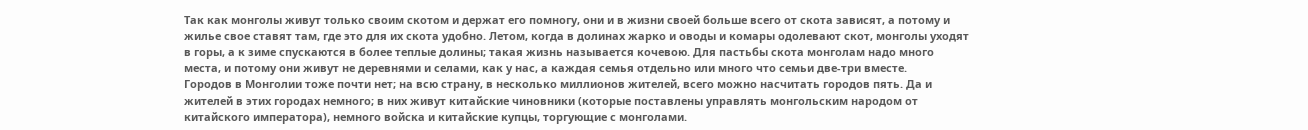Так как монголы живут только своим скотом и держат его помногу, они и в жизни своей больше всего от скота зависят, а потому и жилье свое ставят там, где это для их скота удобно. Летом, когда в долинах жарко и оводы и комары одолевают скот, монголы уходят в горы, а к зиме спускаются в более теплые долины; такая жизнь называется кочевою. Для пастьбы скота монголам надо много места, и потому они живут не деревнями и селами, как у нас, а каждая семья отдельно или много что семьи две-три вместе.
Городов в Монголии тоже почти нет; на всю страну, в несколько миллионов жителей, всего можно насчитать городов пять. Да и жителей в этих городах немного; в них живут китайские чиновники (которые поставлены управлять монгольским народом от китайского императора), немного войска и китайские купцы, торгующие с монголами.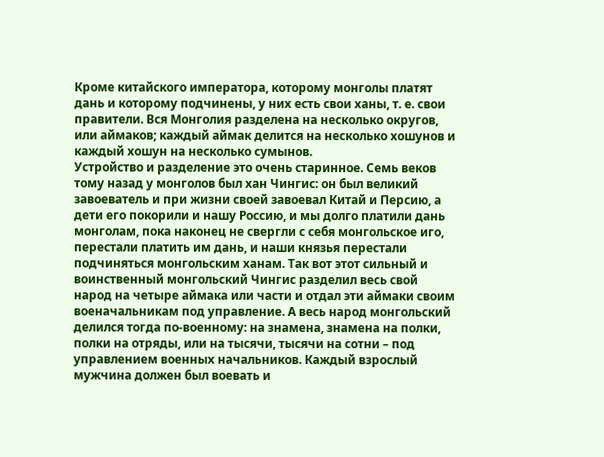Кроме китайского императора, которому монголы платят дань и которому подчинены, у них есть свои ханы, т. е. свои правители. Вся Монголия разделена на несколько округов, или аймаков; каждый аймак делится на несколько хошунов и каждый хошун на несколько сумынов.
Устройство и разделение это очень старинное. Семь веков тому назад у монголов был хан Чингис: он был великий завоеватель и при жизни своей завоевал Китай и Персию, а дети его покорили и нашу Россию, и мы долго платили дань монголам, пока наконец не свергли с себя монгольское иго, перестали платить им дань, и наши князья перестали подчиняться монгольским ханам. Так вот этот сильный и воинственный монгольский Чингис разделил весь свой народ на четыре аймака или части и отдал эти аймаки своим военачальникам под управление. А весь народ монгольский делился тогда по-военному: на знамена, знамена на полки, полки на отряды, или на тысячи, тысячи на сотни – под управлением военных начальников. Каждый взрослый мужчина должен был воевать и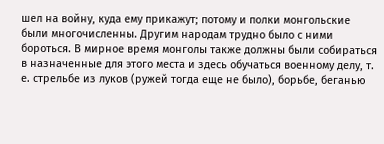шел на войну, куда ему прикажут; потому и полки монгольские были многочисленны. Другим народам трудно было с ними бороться. В мирное время монголы также должны были собираться в назначенные для этого места и здесь обучаться военному делу, т. е. стрельбе из луков (ружей тогда еще не было), борьбе, беганью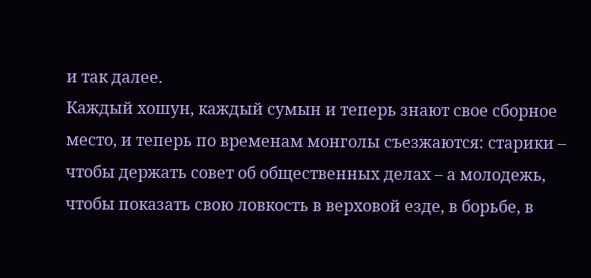и так далее.
Каждый хошун, каждый сумын и теперь знают свое сборное место, и теперь по временам монголы съезжаются: старики – чтобы держать совет об общественных делах – а молодежь, чтобы показать свою ловкость в верховой езде, в борьбе, в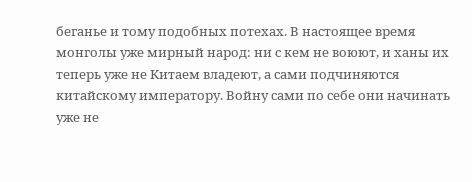беганье и тому подобных потехах. В настоящее время монголы уже мирный народ: ни с кем не воюют, и ханы их теперь уже не Китаем владеют, а сами подчиняются китайскому императору. Войну сами по себе они начинать уже не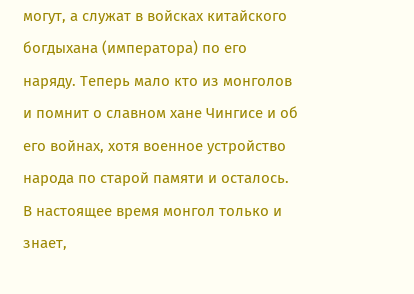могут, а служат в войсках китайского богдыхана (императора) по его наряду. Теперь мало кто из монголов и помнит о славном хане Чингисе и об его войнах, хотя военное устройство народа по старой памяти и осталось.
В настоящее время монгол только и знает,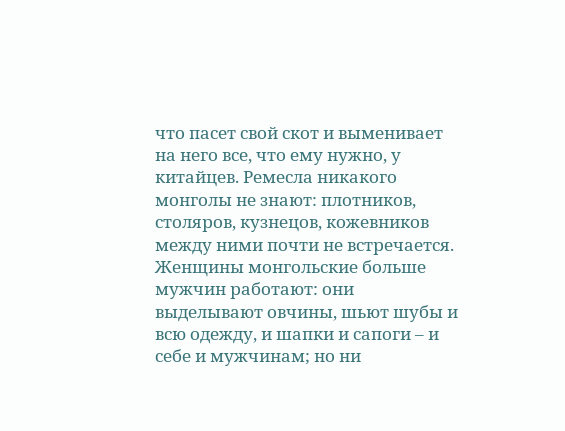что пасет свой скот и выменивает на него все, что ему нужно, у китайцев. Ремесла никакого монголы не знают: плотников, столяров, кузнецов, кожевников между ними почти не встречается. Женщины монгольские больше мужчин работают: они выделывают овчины, шьют шубы и всю одежду, и шапки и сапоги – и себе и мужчинам; но ни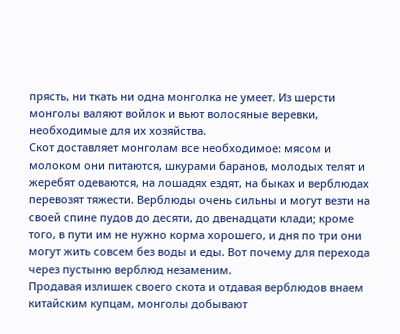прясть, ни ткать ни одна монголка не умеет. Из шерсти монголы валяют войлок и вьют волосяные веревки, необходимые для их хозяйства.
Скот доставляет монголам все необходимое: мясом и молоком они питаются, шкурами баранов, молодых телят и жеребят одеваются, на лошадях ездят, на быках и верблюдах перевозят тяжести. Верблюды очень сильны и могут везти на своей спине пудов до десяти, до двенадцати клади; кроме того, в пути им не нужно корма хорошего, и дня по три они могут жить совсем без воды и еды. Вот почему для перехода через пустыню верблюд незаменим.
Продавая излишек своего скота и отдавая верблюдов внаем китайским купцам, монголы добывают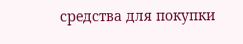средства для покупки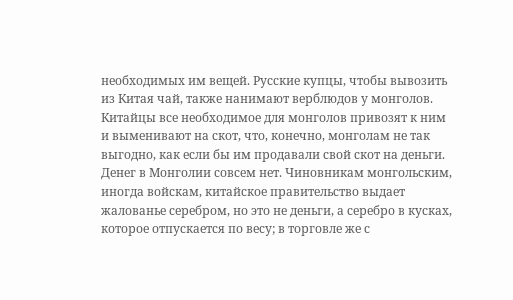необходимых им вещей. Русские купцы, чтобы вывозить из Китая чай, также нанимают верблюдов у монголов. Китайцы все необходимое для монголов привозят к ним и выменивают на скот, что, конечно, монголам не так выгодно, как если бы им продавали свой скот на деньги. Денег в Монголии совсем нет. Чиновникам монгольским, иногда войскам, китайское правительство выдает жалованье серебром, но это не деньги, а серебро в кусках, которое отпускается по весу; в торговле же с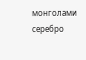монголами серебро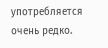употребляется очень редко.